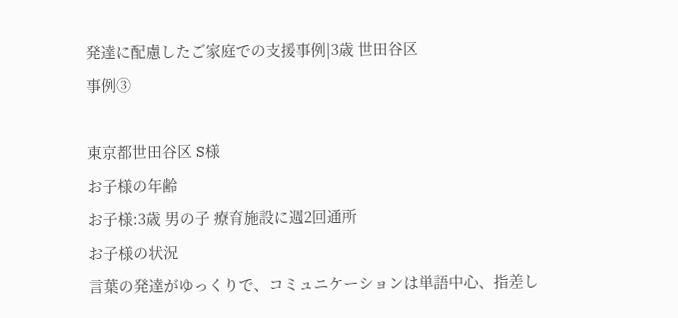発達に配慮したご家庭での支援事例|3歳 世田谷区
事例③

東京都世田谷区 S様
お子様の年齢
お子様:3歳 男の子 療育施設に週2回通所
お子様の状況
言葉の発達がゆっくりで、コミュニケーションは単語中心、指差し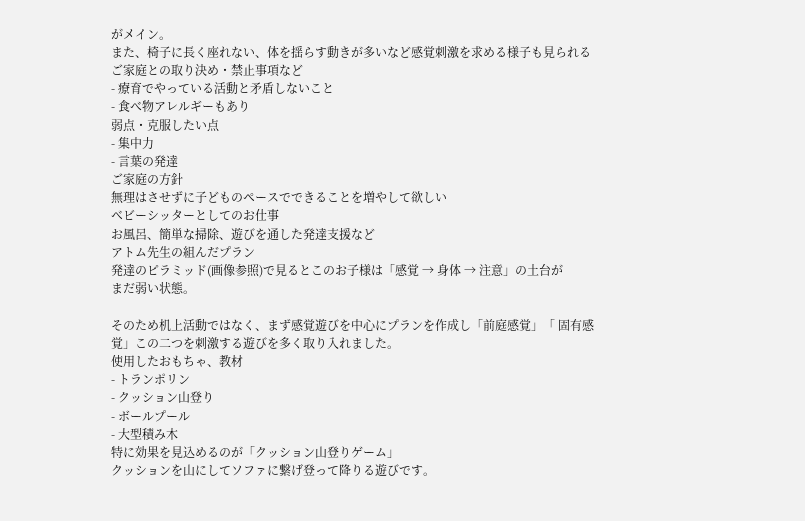がメイン。
また、椅子に長く座れない、体を揺らす動きが多いなど感覚刺激を求める様子も見られる
ご家庭との取り決め・禁止事項など
- 療育でやっている活動と矛盾しないこと
- 食べ物アレルギーもあり
弱点・克服したい点
- 集中力
- 言葉の発達
ご家庭の方針
無理はさせずに子どものペースでできることを増やして欲しい
ベビーシッターとしてのお仕事
お風呂、簡単な掃除、遊びを通した発達支援など
アトム先生の組んだプラン
発達のピラミッド(画像参照)で見るとこのお子様は「感覚 → 身体 → 注意」の土台が
まだ弱い状態。

そのため机上活動ではなく、まず感覚遊びを中心にプランを作成し「前庭感覚」「 固有感
覚」この二つを刺激する遊びを多く取り入れました。
使用したおもちゃ、教材
- トランポリン
- クッション山登り
- ボールプール
- 大型積み木
特に効果を見込めるのが「クッション山登りゲーム」
クッションを山にしてソファに繋げ登って降りる遊びです。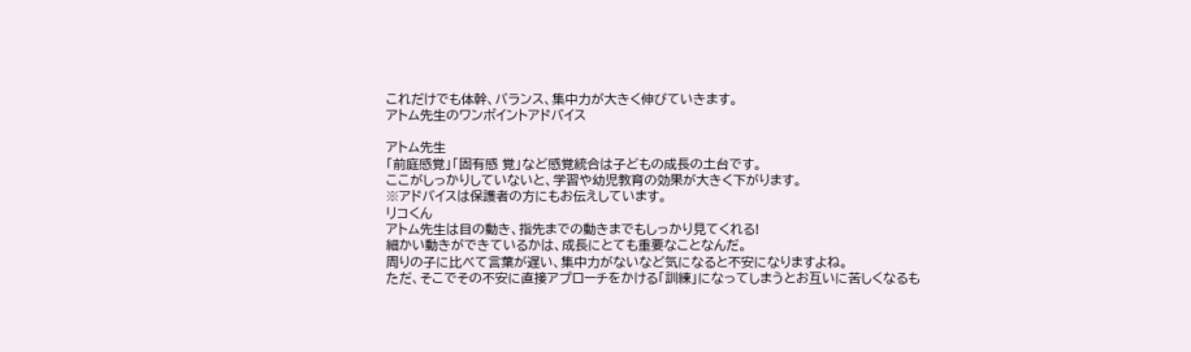これだけでも体幹、バランス、集中力が大きく伸びていきます。
アトム先生のワンポイントアドバイス

アトム先生
「前庭感覚」「固有感 覚」など感覚統合は子どもの成長の土台です。
ここがしっかりしていないと、学習や幼児教育の効果が大きく下がります。
※アドバイスは保護者の方にもお伝えしています。
リコくん
アトム先生は目の動き、指先までの動きまでもしっかり見てくれる!
細かい動きができているかは、成長にとても重要なことなんだ。
周りの子に比べて言葉が遅い、集中力がないなど気になると不安になりますよね。
ただ、そこでその不安に直接アプローチをかける「訓練」になってしまうとお互いに苦しくなるも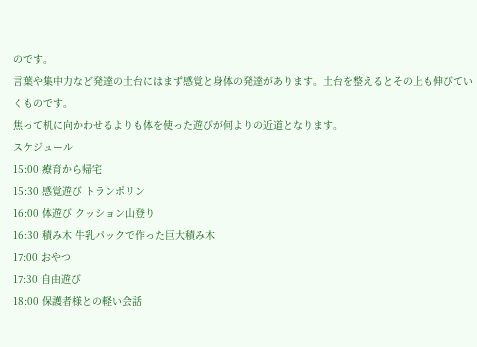のです。
言葉や集中力など発達の土台にはまず感覚と身体の発達があります。土台を整えるとその上も伸びていくものです。
焦って机に向かわせるよりも体を使った遊びが何よりの近道となります。
スケジュール
15:00 療育から帰宅
15:30 感覚遊び トランポリン
16:00 体遊び クッション山登り
16:30 積み木 牛乳パックで作った巨大積み木
17:00 おやつ
17:30 自由遊び
18:00 保護者様との軽い会話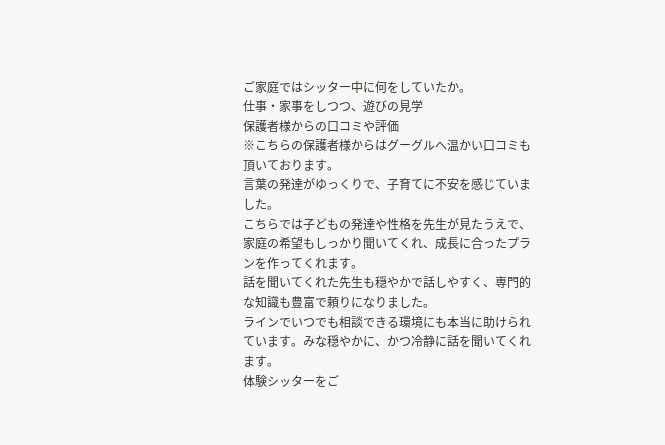ご家庭ではシッター中に何をしていたか。
仕事・家事をしつつ、遊びの見学
保護者様からの口コミや評価
※こちらの保護者様からはグーグルへ温かい口コミも頂いております。
言葉の発達がゆっくりで、子育てに不安を感じていました。
こちらでは子どもの発達や性格を先生が見たうえで、家庭の希望もしっかり聞いてくれ、成長に合ったプランを作ってくれます。
話を聞いてくれた先生も穏やかで話しやすく、専門的な知識も豊富で頼りになりました。
ラインでいつでも相談できる環境にも本当に助けられています。みな穏やかに、かつ冷静に話を聞いてくれます。
体験シッターをご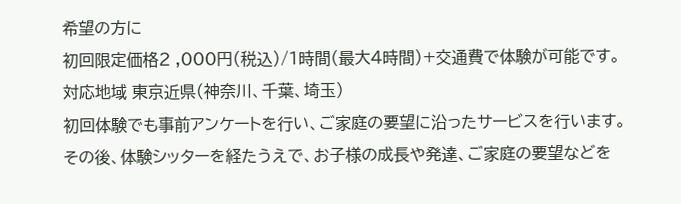希望の方に
初回限定価格2 ,000円(税込)/1時間(最大4時間)+交通費で体験が可能です。
対応地域 東京近県(神奈川、千葉、埼玉)
初回体験でも事前アンケートを行い、ご家庭の要望に沿ったサービスを行います。
その後、体験シッターを経たうえで、お子様の成長や発達、ご家庭の要望などを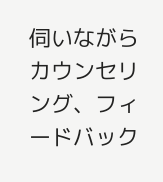伺いながらカウンセリング、フィードバック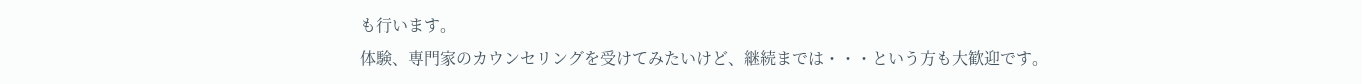も行います。
体験、専門家のカウンセリングを受けてみたいけど、継続までは・・・という方も大歓迎です。